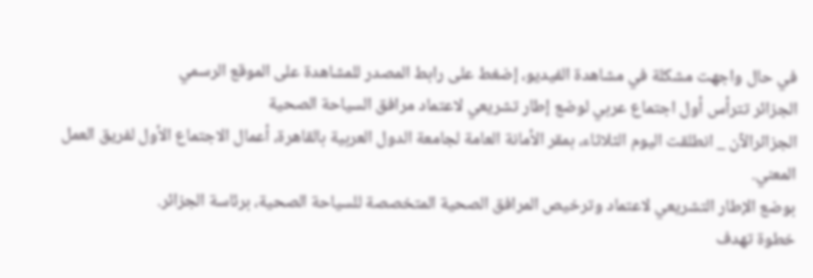في حال واجهت مشكلة في مشاهدة الفيديو، إضغط على رابط المصدر للمشاهدة على الموقع الرسمي
الجزائر تترأس أول اجتماع عربي لوضع إطار تشريعي لاعتماد مرافق السياحة الصحية
الجزائرالٱن _ انطلقت اليوم الثلاثاء، بمقر الأمانة العامة لجامعة الدول العربية بالقاهرة، أعمال الاجتماع الأول لفريق العمل المعني.
بوضع الإطار التشريعي لاعتماد وترخيص المرافق الصحية المتخصصة للسياحة الصحية، برئاسة الجزائر.
خطوة تهدف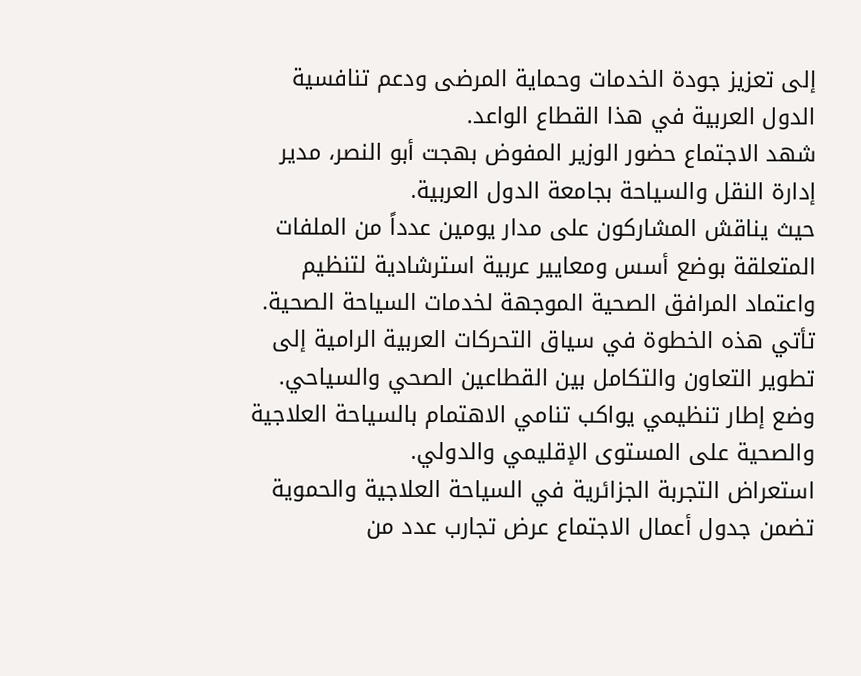إلى تعزيز جودة الخدمات وحماية المرضى ودعم تنافسية الدول العربية في هذا القطاع الواعد.
شهد الاجتماع حضور الوزير المفوض بهجت أبو النصر، مدير إدارة النقل والسياحة بجامعة الدول العربية.
حيث يناقش المشاركون على مدار يومين عدداً من الملفات المتعلقة بوضع أسس ومعايير عربية استرشادية لتنظيم واعتماد المرافق الصحية الموجهة لخدمات السياحة الصحية.
تأتي هذه الخطوة في سياق التحركات العربية الرامية إلى تطوير التعاون والتكامل بين القطاعين الصحي والسياحي.
وضع إطار تنظيمي يواكب تنامي الاهتمام بالسياحة العلاجية والصحية على المستوى الإقليمي والدولي.
استعراض التجربة الجزائرية في السياحة العلاجية والحموية
تضمن جدول أعمال الاجتماع عرض تجارب عدد من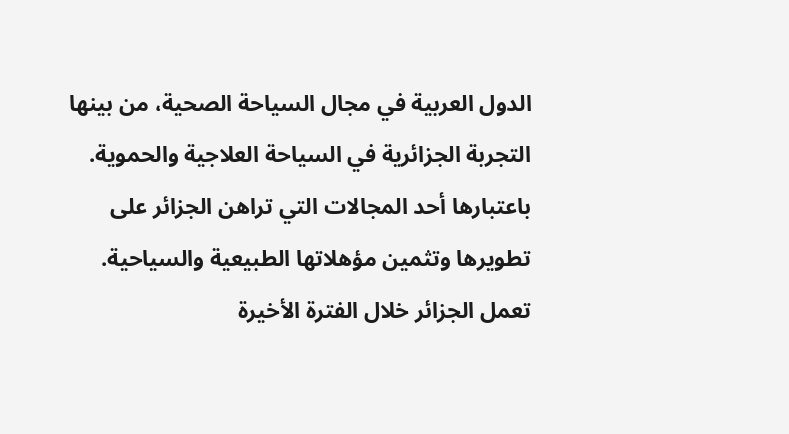الدول العربية في مجال السياحة الصحية، من بينها التجربة الجزائرية في السياحة العلاجية والحموية.
باعتبارها أحد المجالات التي تراهن الجزائر على تطويرها وتثمين مؤهلاتها الطبيعية والسياحية.
تعمل الجزائر خلال الفترة الأخيرة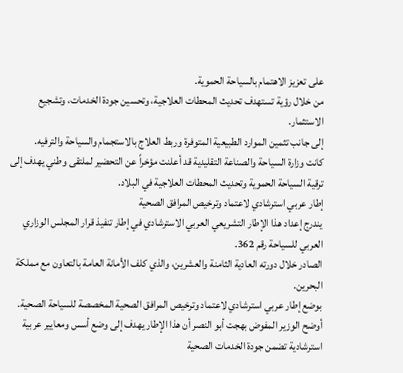على تعزيز الاهتمام بالسياحة الحموية.
من خلال رؤية تستهدف تحديث المحطات العلاجية، وتحسين جودة الخدمات، وتشجيع الاستثمار.
إلى جانب تثمين الموارد الطبيعية المتوفرة وربط العلاج بالاستجمام والسياحة والترفيه.
كانت وزارة السياحة والصناعة التقليدية قد أعلنت مؤخراً عن التحضير لملتقى وطني يهدف إلى ترقية السياحة الحموية وتحديث المحطات العلاجية في البلاد.
إطار عربي استرشادي لاعتماد وترخيص المرافق الصحية
يندرج إعداد هذا الإطار التشريعي العربي الاسترشادي في إطار تنفيذ قرار المجلس الوزاري العربي للسياحة رقم 362.
الصادر خلال دورته العادية الثامنة والعشرين، والذي كلف الأمانة العامة بالتعاون مع مملكة البحرين.
بوضع إطار عربي استرشادي لاعتماد وترخيص المرافق الصحية المخصصة للسياحة الصحية.
أوضح الوزير المفوض بهجت أبو النصر أن هذا الإطار يهدف إلى وضع أسس ومعايير عربية استرشادية تضمن جودة الخدمات الصحية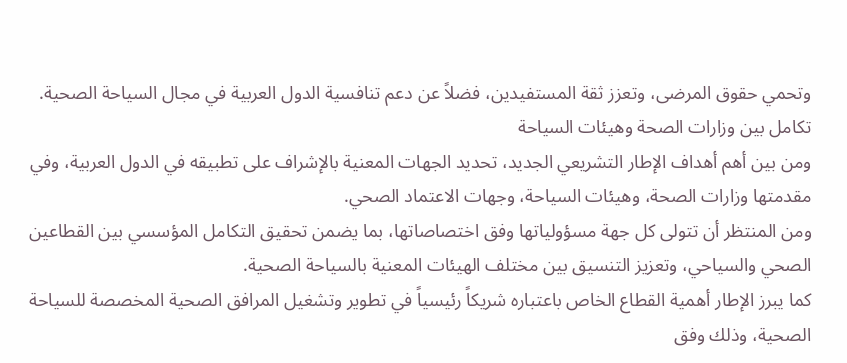وتحمي حقوق المرضى، وتعزز ثقة المستفيدين، فضلاً عن دعم تنافسية الدول العربية في مجال السياحة الصحية.
تكامل بين وزارات الصحة وهيئات السياحة
ومن بين أهم أهداف الإطار التشريعي الجديد، تحديد الجهات المعنية بالإشراف على تطبيقه في الدول العربية، وفي مقدمتها وزارات الصحة، وهيئات السياحة، وجهات الاعتماد الصحي.
ومن المنتظر أن تتولى كل جهة مسؤولياتها وفق اختصاصاتها، بما يضمن تحقيق التكامل المؤسسي بين القطاعين الصحي والسياحي، وتعزيز التنسيق بين مختلف الهيئات المعنية بالسياحة الصحية.
كما يبرز الإطار أهمية القطاع الخاص باعتباره شريكاً رئيسياً في تطوير وتشغيل المرافق الصحية المخصصة للسياحة الصحية، وذلك وفق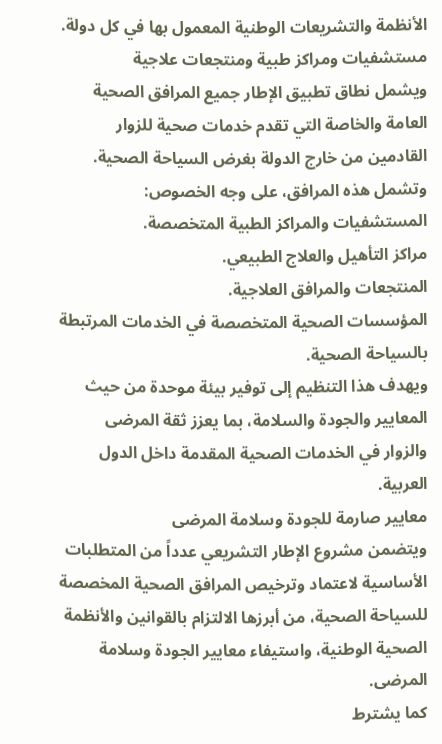الأنظمة والتشريعات الوطنية المعمول بها في كل دولة.
مستشفيات ومراكز طبية ومنتجعات علاجية
ويشمل نطاق تطبيق الإطار جميع المرافق الصحية العامة والخاصة التي تقدم خدمات صحية للزوار القادمين من خارج الدولة بغرض السياحة الصحية.
وتشمل هذه المرافق، على وجه الخصوص:
المستشفيات والمراكز الطبية المتخصصة.
مراكز التأهيل والعلاج الطبيعي.
المنتجعات والمرافق العلاجية.
المؤسسات الصحية المتخصصة في الخدمات المرتبطة بالسياحة الصحية.
ويهدف هذا التنظيم إلى توفير بيئة موحدة من حيث المعايير والجودة والسلامة، بما يعزز ثقة المرضى والزوار في الخدمات الصحية المقدمة داخل الدول العربية.
معايير صارمة للجودة وسلامة المرضى
ويتضمن مشروع الإطار التشريعي عدداً من المتطلبات الأساسية لاعتماد وترخيص المرافق الصحية المخصصة للسياحة الصحية، من أبرزها الالتزام بالقوانين والأنظمة الصحية الوطنية، واستيفاء معايير الجودة وسلامة المرضى.
كما يشترط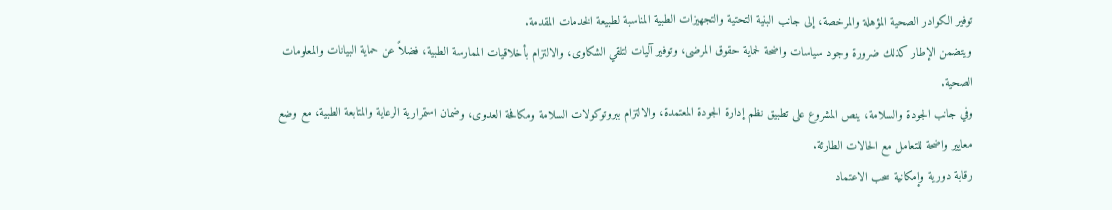توفير الكوادر الصحية المؤهلة والمرخصة، إلى جانب البنية التحتية والتجهيزات الطبية المناسبة لطبيعة الخدمات المقدمة.
ويتضمن الإطار كذلك ضرورة وجود سياسات واضحة لحماية حقوق المرضى، وتوفير آليات لتلقي الشكاوى، والالتزام بأخلاقيات الممارسة الطبية، فضلاً عن حماية البيانات والمعلومات الصحية.
وفي جانب الجودة والسلامة، ينص المشروع على تطبيق نظم إدارة الجودة المعتمدة، والالتزام ببروتوكولات السلامة ومكافحة العدوى، وضمان استمرارية الرعاية والمتابعة الطبية، مع وضع معايير واضحة للتعامل مع الحالات الطارئة.
رقابة دورية وإمكانية سحب الاعتماد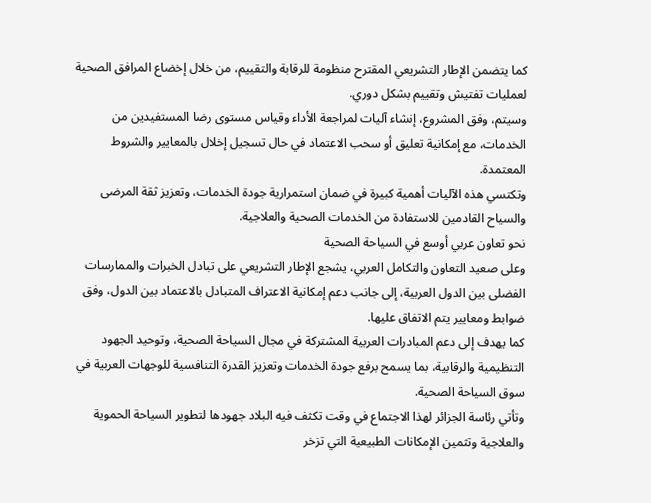كما يتضمن الإطار التشريعي المقترح منظومة للرقابة والتقييم، من خلال إخضاع المرافق الصحية لعمليات تفتيش وتقييم بشكل دوري.
وسيتم، وفق المشروع، إنشاء آليات لمراجعة الأداء وقياس مستوى رضا المستفيدين من الخدمات، مع إمكانية تعليق أو سحب الاعتماد في حال تسجيل إخلال بالمعايير والشروط المعتمدة.
وتكتسي هذه الآليات أهمية كبيرة في ضمان استمرارية جودة الخدمات، وتعزيز ثقة المرضى والسياح القادمين للاستفادة من الخدمات الصحية والعلاجية.
نحو تعاون عربي أوسع في السياحة الصحية
وعلى صعيد التعاون والتكامل العربي، يشجع الإطار التشريعي على تبادل الخبرات والممارسات الفضلى بين الدول العربية، إلى جانب دعم إمكانية الاعتراف المتبادل بالاعتماد بين الدول، وفق ضوابط ومعايير يتم الاتفاق عليها.
كما يهدف إلى دعم المبادرات العربية المشتركة في مجال السياحة الصحية، وتوحيد الجهود التنظيمية والرقابية، بما يسمح برفع جودة الخدمات وتعزيز القدرة التنافسية للوجهات العربية في سوق السياحة الصحية.
وتأتي رئاسة الجزائر لهذا الاجتماع في وقت تكثف فيه البلاد جهودها لتطوير السياحة الحموية والعلاجية وتثمين الإمكانات الطبيعية التي تزخر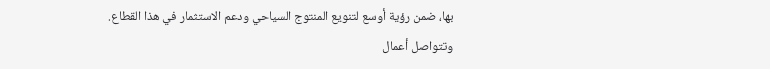بها، ضمن رؤية أوسع لتنويع المنتوج السياحي ودعم الاستثمار في هذا القطاع.
وتتواصل أعمال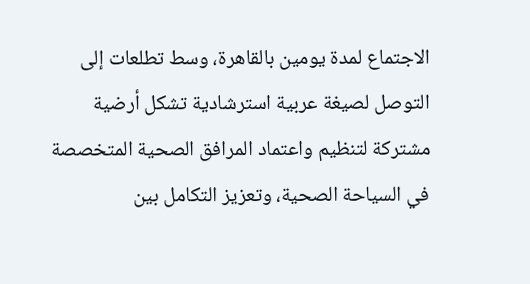الاجتماع لمدة يومين بالقاهرة، وسط تطلعات إلى التوصل لصيغة عربية استرشادية تشكل أرضية مشتركة لتنظيم واعتماد المرافق الصحية المتخصصة في السياحة الصحية، وتعزيز التكامل بين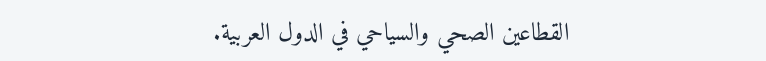القطاعين الصحي والسياحي في الدول العربية.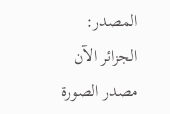المصدر:
الجزائر الآن
مصدر الصورة